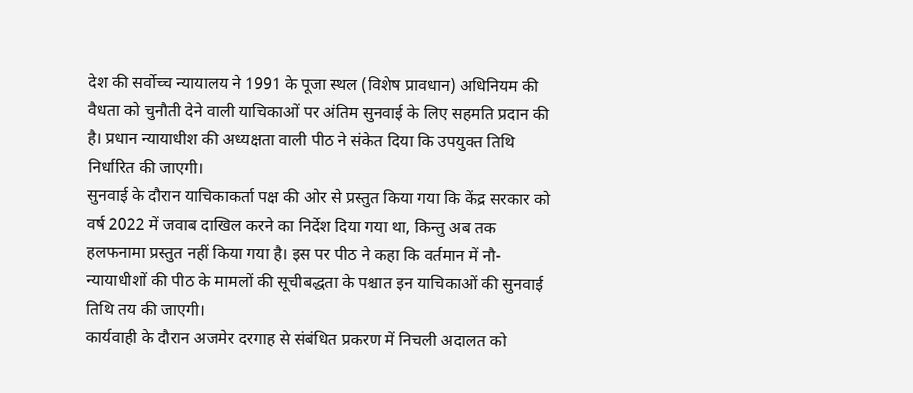देश की सर्वोच्च न्यायालय ने 1991 के पूजा स्थल (विशेष प्रावधान) अधिनियम की वैधता को चुनौती देने वाली याचिकाओं पर अंतिम सुनवाई के लिए सहमति प्रदान की है। प्रधान न्यायाधीश की अध्यक्षता वाली पीठ ने संकेत दिया कि उपयुक्त तिथि निर्धारित की जाएगी।
सुनवाई के दौरान याचिकाकर्ता पक्ष की ओर से प्रस्तुत किया गया कि केंद्र सरकार को वर्ष 2022 में जवाब दाखिल करने का निर्देश दिया गया था, किन्तु अब तक हलफनामा प्रस्तुत नहीं किया गया है। इस पर पीठ ने कहा कि वर्तमान में नौ-न्यायाधीशों की पीठ के मामलों की सूचीबद्धता के पश्चात इन याचिकाओं की सुनवाई तिथि तय की जाएगी।
कार्यवाही के दौरान अजमेर दरगाह से संबंधित प्रकरण में निचली अदालत को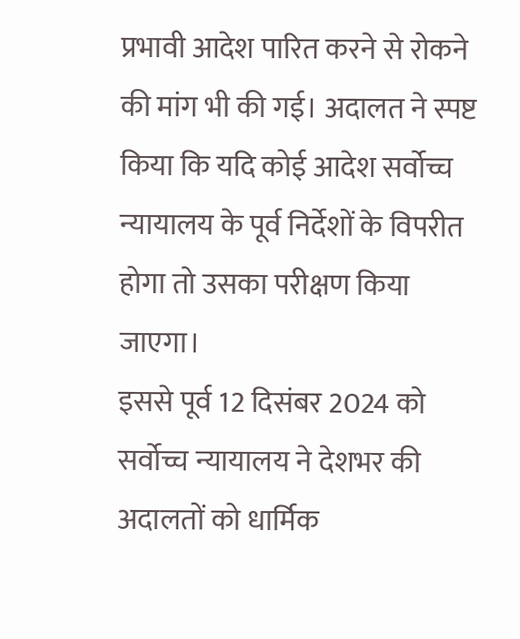प्रभावी आदेश पारित करने से रोकने की मांग भी की गई। अदालत ने स्पष्ट किया कि यदि कोई आदेश सर्वोच्च न्यायालय के पूर्व निर्देशों के विपरीत होगा तो उसका परीक्षण किया जाएगा।
इससे पूर्व 12 दिसंबर 2024 को सर्वोच्च न्यायालय ने देशभर की अदालतों को धार्मिक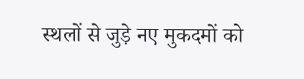स्थलों से जुड़े नए मुकदमों को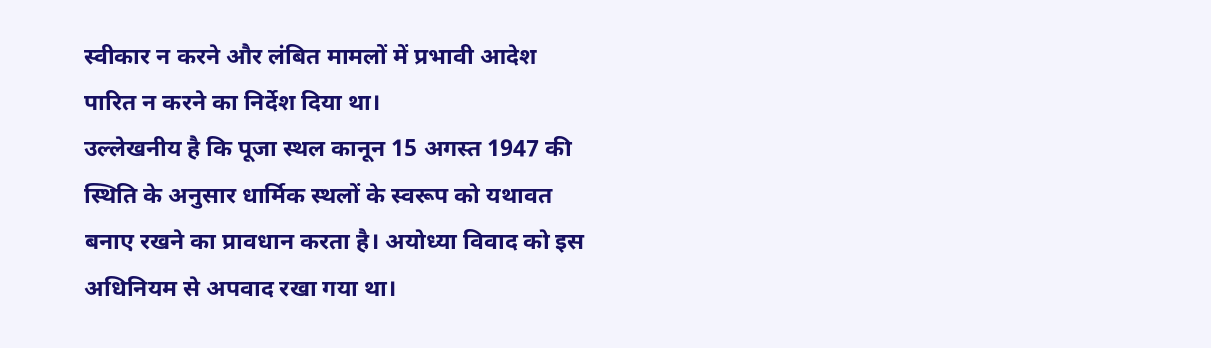स्वीकार न करने और लंबित मामलों में प्रभावी आदेश पारित न करने का निर्देश दिया था।
उल्लेखनीय है कि पूजा स्थल कानून 15 अगस्त 1947 की स्थिति के अनुसार धार्मिक स्थलों के स्वरूप को यथावत बनाए रखने का प्रावधान करता है। अयोध्या विवाद को इस अधिनियम से अपवाद रखा गया था।